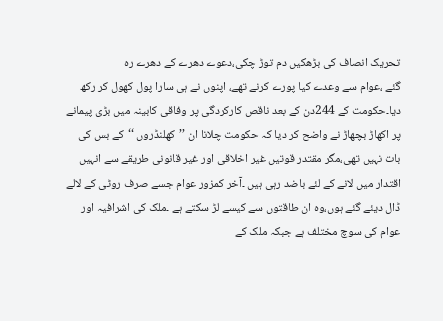تحریک انصاف کی بڑھکیں دم توڑ چکی،دعوے دھرے کے دھرے رہ
گئے ،عوام سے وعدے کیا پورے کرنے تھے، اپنوں نے ہی سارا پول کھول کر رکھ
دیا۔حکومت کے 244دن کے بعد ناقص کارکردگی پر وفاقی کابینہ میں بڑی پیمانے
پر اکھاڑ بچھاڑ نے واضح کر دیا کہ حکومت چلانا ان ’’کھلنڈروں ‘‘کے بس کی
بات نہیں تھی،مگر مقتدر قوتیں غیر اخلاقی اور غیر قانونی طریقے سے انہیں
اقتدار میں لانے کے لئے باضد رہی ہیں ۔آخر کمزور عوام جسے صرف روٹی کے لالے
ڈال دیئے گئے ہوں،وہ ان طاقتوں سے کیسے لڑ سکتے ہے ۔ملک کی اشرافیہ اور
عوام کی سوچ مختلف ہے جبکہ ملک کے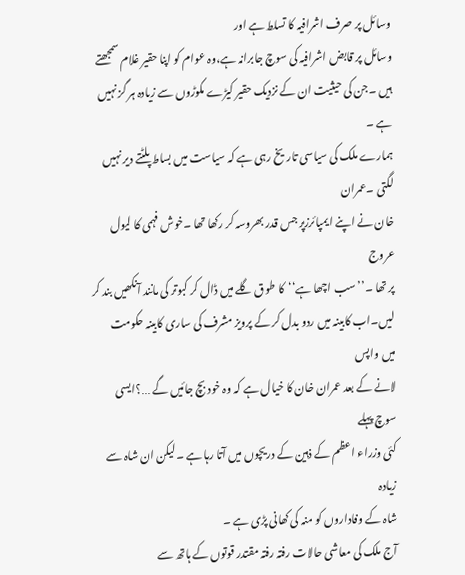وسائل پر صرف اشرافیہ کا تسلط ہے اور
وسائل پر قابض اشرافیہ کی سوچ جابرانہ ہے،وہ عوام کو اپنا حقیر غلام سمجھتے
ہیں ۔جن کی حیثیت ان کے نزدیک حقیر کیڑے مکوڑوں سے زیادہ ہر گز نہیں ہے ۔
ہمارے ملک کی سیاسی تاریخ رہی ہے کہ سیاست میں بساط پلٹتے دیر نہیں لگتی ۔عمران
خان نے اپنے ایمپائرزپر جس قدر بھروسہ کر رکھا تھا ۔خوش فہمی کا لیول عروج
پر تھا ۔’’سب اچھا ہے‘‘کا طوق گلے میں ڈال کر کبوتر کی مانند آنکھیں بند کر
لیں۔اب کابینہ میں ردو بدل کر کے پرویز مشرف کی ساری کابینہ حکومت میں واپس
لانے کے بعد عمران خان کا خیال ہے کہ وہ خود بچ جائیں گے ․․․؟ایسی سوچ پہلے
کئی وزراء اعظم کے ذہین کے دریچوں میں آتا رہا ہے ۔لیکن ان شاہ سے زیادہ
شاہ کے وفاداروں کو منہ کی کھانی پڑی ہے ۔
آج ملک کی معاشی حالات رفتہ رفتہ مقتدر قوتوں کے ہاتھ سے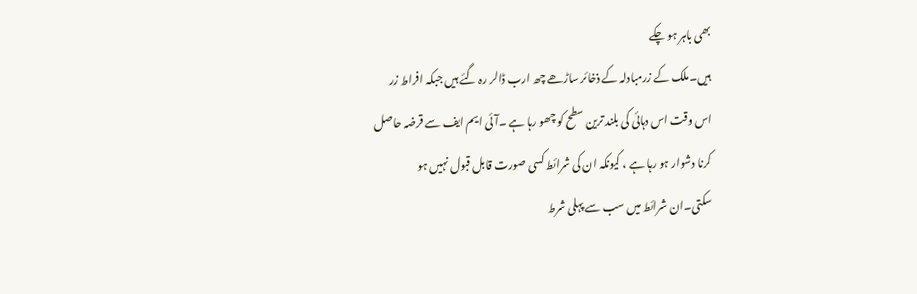بھی باہر ہو چکے
ہیں۔ملک کے زرمبادلہ کے ذخائر ساڑھے چھ ارب ڈالر رہ گئے ہیں جبکہ افراط زر
اس وقت اس دہائی کی بلند ترین سطح کو چھو رہا ہے ۔آئی ایم ایف سے قرضہ حاصل
کرنا دشوار ہو رہا ہے ، کیونکہ ان کی شرائط کسی صورت قابل قبول نہیں ہو
سکتی۔ان شرائط میں سب سے پہلی شرط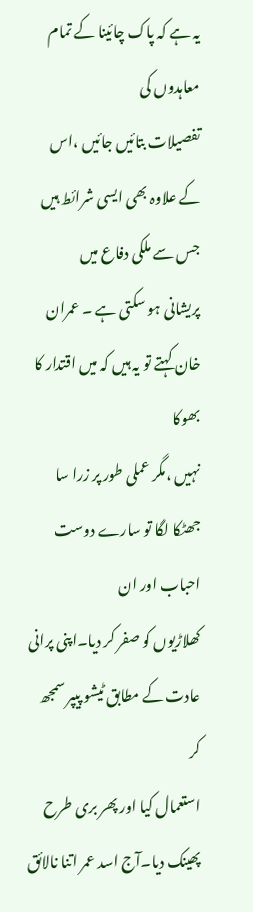یہ ہے کہ پاک چائینا کے تمام معاہدوں کی
تفصیلات بتائیں جائیں ،اس کے علاوہ بھی ایسی شرائط ہیں جس سے ملکی دفاع میں
پریشانی ہو سکتی ہے ۔ عمران خان کہتے تو یہ ہیں کہ میں اقتدار کا بھوکا
نہیں ،مگر عملی طور پر زرا سا جھٹکا لگا تو سارے دوست احباب اور ان
کھلاڑیوں کو صفر کر دیا۔اپنی پرانی عادت کے مطابق ٹیشو پیپر سمجھ کر
استعمال کیا اور پھر بری طرح پھینک دیا۔آج اسد عمر اتنا نالائق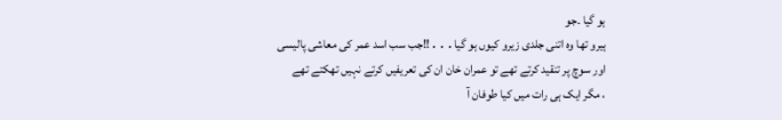ہو گیا ۔جو
ہیرو تھا وہ اتنی جلدی زیرو کیوں ہو گیا․․․!!جب سب اسد عمر کی معاشی پالیسی
اور سوچ پر تنقید کرتے تھے تو عمران خان ان کی تعریفیں کرتے نہیں تھکتے تھے
، مگر ایک ہی رات میں کیا طوفان آ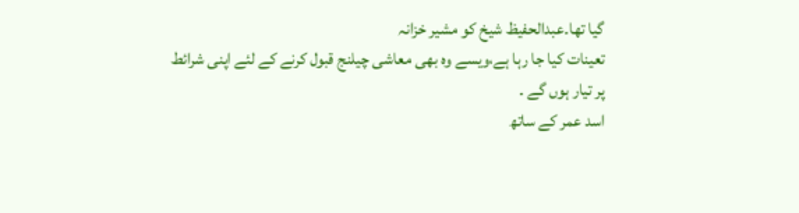گیا تھا۔عبدالحفیظ شیخ کو مشیر خزانہ
تعینات کیا جا رہا ہے،ویسے وہ بھی معاشی چیلنج قبول کرنے کے لئے اپنی شرائط
پر تیار ہوں گے ۔
اسد عمر کے ساتھ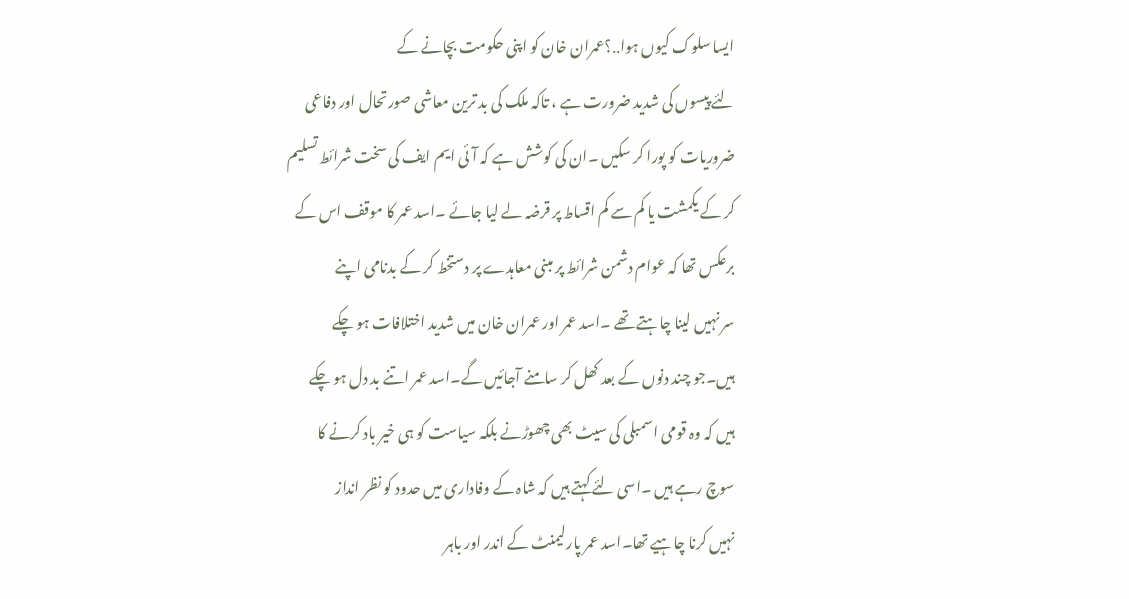ایسا سلوک کیوں ہوا․․؟عمران خان کو اپنی حکومت بچانے کے
لئے پیسوں کی شدید ضرورت ہے ، تاکہ ملک کی بد ترین معاشی صورتحال اور دفاعی
ضروریات کو پورا کر سکیں ۔ان کی کوشش ہے کہ آئی ایم ایف کی سخت شرائط تسلیم
کر کے یکمشت یا کم سے کم اقساط پر قرضہ لے لیا جائے ۔اسد عمر کا موقف اس کے
برعکس تھا کہ عوام دشمن شرائط پر مبنی معاہدے پر دستخط کر کے بدنامی اپنے
سر نہیں لینا چاہتے تھے ۔اسد عمر اور عمران خان میں شدید اختلافات ہو چکے
ہیں۔جو چند دنوں کے بعد کھل کر سامنے آجائیں گے۔اسد عمر اتنے بد دل ہو چکے
ہیں کہ وہ قومی اسمبلی کی سیٹ بھی چھوڑنے بلکہ سیاست کو ہی خیر باد کرنے کا
سوچ رہے ہیں ۔اسی لئے کہتے ہیں کہ شاہ کے وفاداری میں حدود کو نظر انداز
نہیں کرنا چاہیے تھا۔اسد عمر پارلیمنٹ کے اندر اور باہر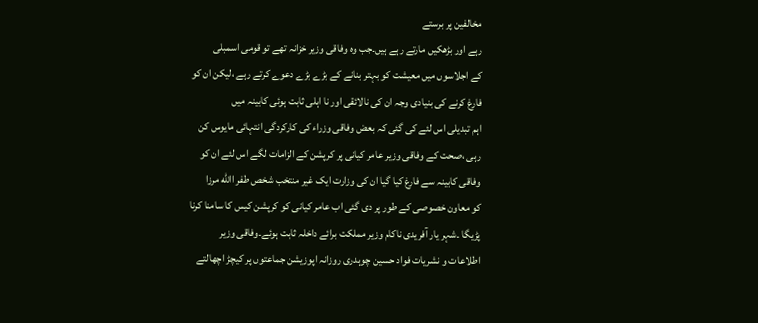مخالفین پر برستے
رہے اور بڑھکیں مارتے رہے ہیں۔جب وہ وفاقی وزیر خزانہ تھے تو قومی اسمبلی
کے اجلاسوں میں معیشت کو بہتر بنانے کے بڑے بڑے دعوے کرتے رہے ،لیکن ان کو
فارغ کرنے کی بنیادی وجہ ان کی نالائقی اور نا اہلی ثابت ہوئی کابینہ میں
اہم تبدیلی اس لئے کی گئی کہ بعض وفاقی وزراء کی کارکردگی انتہائی مایوس کن
رہی ،صحت کے وفاقی وزیر عامر کیانی پر کرپشن کے الزامات لگے اس لئے ان کو
وفاقی کابینہ سے فارغ کیا گیا ان کی وزارت ایک غیر منتخب شخص طفر االله مرزا
کو معاون خصوصی کے طور پر دی گئی اب عامر کیانی کو کرپشن کیس کا سامنا کرنا
پڑیگا ۔شہر یار آفریدی ناکام وزیر مملکت برائے داخلہ ثابت ہوئے۔وفاقی وزیر
اطلاعات و نشریات فواد حسین چوہدری روزانہ اپوزیشن جماعتوں پر کیچڑ اچھالتے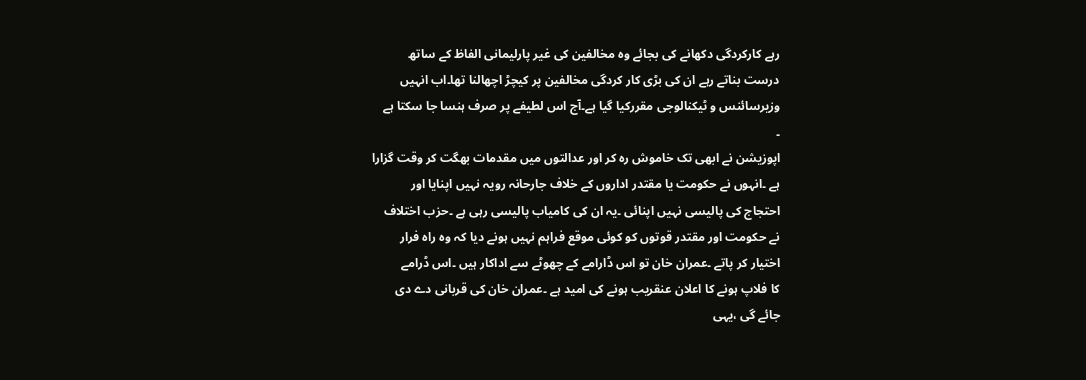رہے کارکردگی دکھانے کی بجائے وہ مخالفین کی غیر پارلیمانی الفاظ کے ساتھ
درست بناتے رہے ان کی بڑی کار کردگی مخالفین پر کیچڑ اچھالنا تھا۔اب انہیں
وزیرسائنس و ٹیکنالوجی مقررکیا گیا ہے۔آج اس لطیفے پر صرف ہنسا جا سکتا ہے
۔
اپوزیشن نے ابھی تک خاموش رہ کر اور عدالتوں میں مقدمات بھگت کر وقت گزارا
ہے ۔انہوں نے حکومت یا مقتدر اداروں کے خلاف جارحانہ رویہ نہیں اپنایا اور
احتجاج کی پالیسی نہیں اپنائی ۔یہ ان کی کامیاب پالیسی رہی ہے ۔حزب اختلاف
نے حکومت اور مقتدر قوتوں کو کوئی موقع فراہم نہیں ہونے دیا کہ وہ راہ فرار
اختیار کر پاتے ۔عمران خان تو اس ڈارامے کے چھوٹے سے اداکار ہیں ۔اس ڈرامے
کا فلاپ ہونے کا اعلان عنقریب ہونے کی امید ہے ۔عمران خان کی قربانی دے دی
جائے گی ،یہی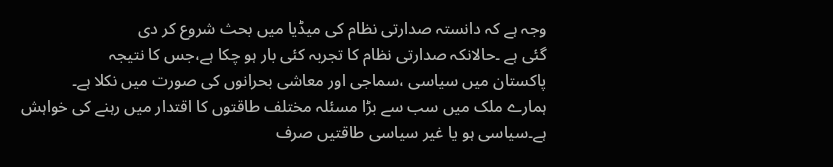وجہ ہے کہ دانستہ صدارتی نظام کی میڈیا میں بحث شروع کر دی
گئی ہے ۔حالانکہ صدارتی نظام کا تجربہ کئی بار ہو چکا ہے،جس کا نتیجہ
پاکستان میں سیاسی ،سماجی اور معاشی بحرانوں کی صورت میں نکلا ہے۔
ہمارے ملک میں سب سے بڑا مسئلہ مختلف طاقتوں کا اقتدار میں رہنے کی خواہش
ہے۔سیاسی ہو یا غیر سیاسی طاقتیں صرف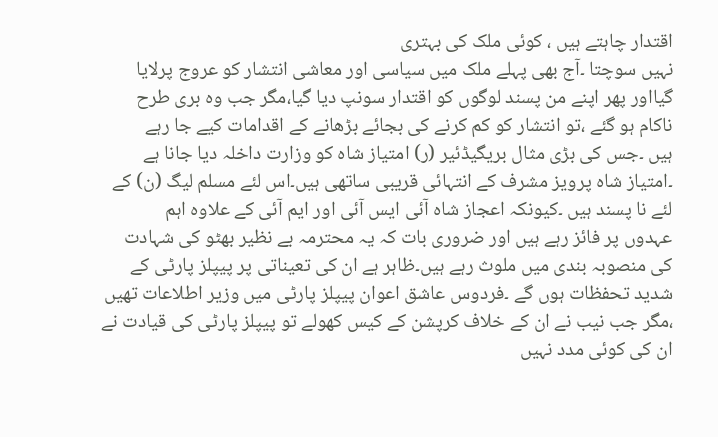اقتدار چاہتے ہیں ، کوئی ملک کی بہتری
نہیں سوچتا ۔آج بھی پہلے ملک میں سیاسی اور معاشی انتشار کو عروج پرلایا
گیااور پھر اپنے من پسند لوگوں کو اقتدار سونپ دیا گیا،مگر جب وہ بری طرح
ناکام ہو گئے ،تو انتشار کو کم کرنے کی بجائے بڑھانے کے اقدامات کیے جا رہے
ہیں ۔جس کی بڑی مثال بریگیڈئیر (ر) امتیاز شاہ کو وزارت داخلہ دیا جانا ہے
۔امتیاز شاہ پرویز مشرف کے انتہائی قریبی ساتھی ہیں۔اس لئے مسلم لیگ (ن) کے
لئے نا پسند ہیں ۔کیونکہ اعجاز شاہ آئی ایس آئی اور ایم آئی کے علاوہ اہم
عہدوں پر فائز رہے ہیں اور ضروری بات کہ یہ محترمہ بے نظیر بھٹو کی شہادت
کی منصوبہ بندی میں ملوث رہے ہیں۔ظاہر ہے ان کی تعیناتی پر پیپلز پارٹی کے
شدید تحفظات ہوں گے ۔فردوس عاشق اعوان پیپلز پارٹی میں وزیر اطلاعات تھیں
،مگر جب نیب نے ان کے خلاف کرپشن کے کیس کھولے تو پیپلز پارٹی کی قیادت نے
ان کی کوئی مدد نہیں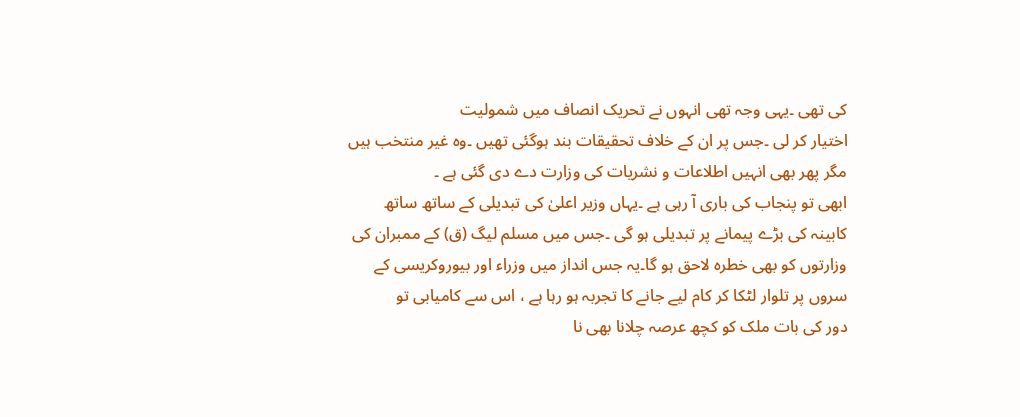کی تھی ۔یہی وجہ تھی انہوں نے تحریک انصاف میں شمولیت
اختیار کر لی ۔جس پر ان کے خلاف تحقیقات بند ہوگئی تھیں ۔وہ غیر منتخب ہیں
مگر پھر بھی انہیں اطلاعات و نشریات کی وزارت دے دی گئی ہے ۔
ابھی تو پنجاب کی باری آ رہی ہے ۔یہاں وزیر اعلیٰ کی تبدیلی کے ساتھ ساتھ
کابینہ کی بڑے پیمانے پر تبدیلی ہو گی ۔جس میں مسلم لیگ (ق) کے ممبران کی
وزارتوں کو بھی خطرہ لاحق ہو گا۔یہ جس انداز میں وزراء اور بیوروکریسی کے
سروں پر تلوار لٹکا کر کام لیے جانے کا تجربہ ہو رہا ہے ، اس سے کامیابی تو
دور کی بات ملک کو کچھ عرصہ چلانا بھی نا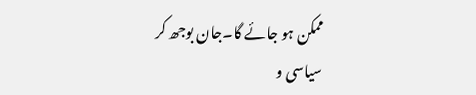ممکن ہو جائے گا۔جان بوجھ کر
سیاسی و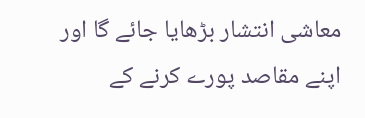معاشی انتشار بڑھایا جائے گا اور اپنے مقاصد پورے کرنے کے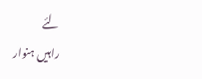لئے
راہیں ہنوار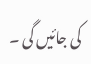کی جائیں گی ۔